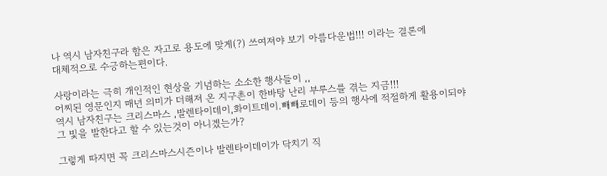나 역시 남자친구라 함은 자고로 용도에 맞게(?) 쓰여져야 보기 아름다운법!!! 이라는 결론에
대체적으로 수긍하는편이다.

사랑이라는 극히 개인적인 현상을 기념하는 소소한 행사들이 ,,
어찌된 영문인지 매년 의미가 더해져 온 지구촌이 한바탕 난리 부루스를 겪는 지금!!!
역시 남자친구는 크리스마스 ,발렌타이데이,화이트데이.빼빼로데이 등의 행사에 적절하게 활용이되야
그 빛을 발한다고 할 수 있는것이 아니겠는가?

그렇게 따지면 꼭 크리스마스시즌이나 발렌타이데이가 닥치기 직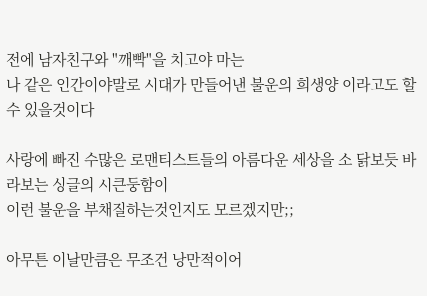전에 남자친구와 "깨빡"을 치고야 마는
나 같은 인간이야말로 시대가 만들어낸 불운의 희생양 이라고도 할수 있을것이다

사랑에 빠진 수많은 로맨티스트들의 아름다운 세상을 소 닭보듯 바라보는 싱글의 시큰둥함이
이런 불운을 부채질하는것인지도 모르겠지만;;

아무튼 이날만큼은 무조건 낭만적이어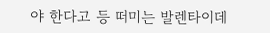야 한다고 등 떠미는 발렌타이데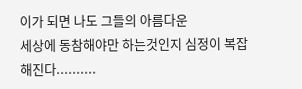이가 되면 나도 그들의 아름다운
세상에 동참해야만 하는것인지 심정이 복잡해진다..........